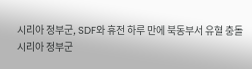시리아 정부군, SDF와 휴전 하루 만에 북동부서 유혈 충돌
시리아 정부군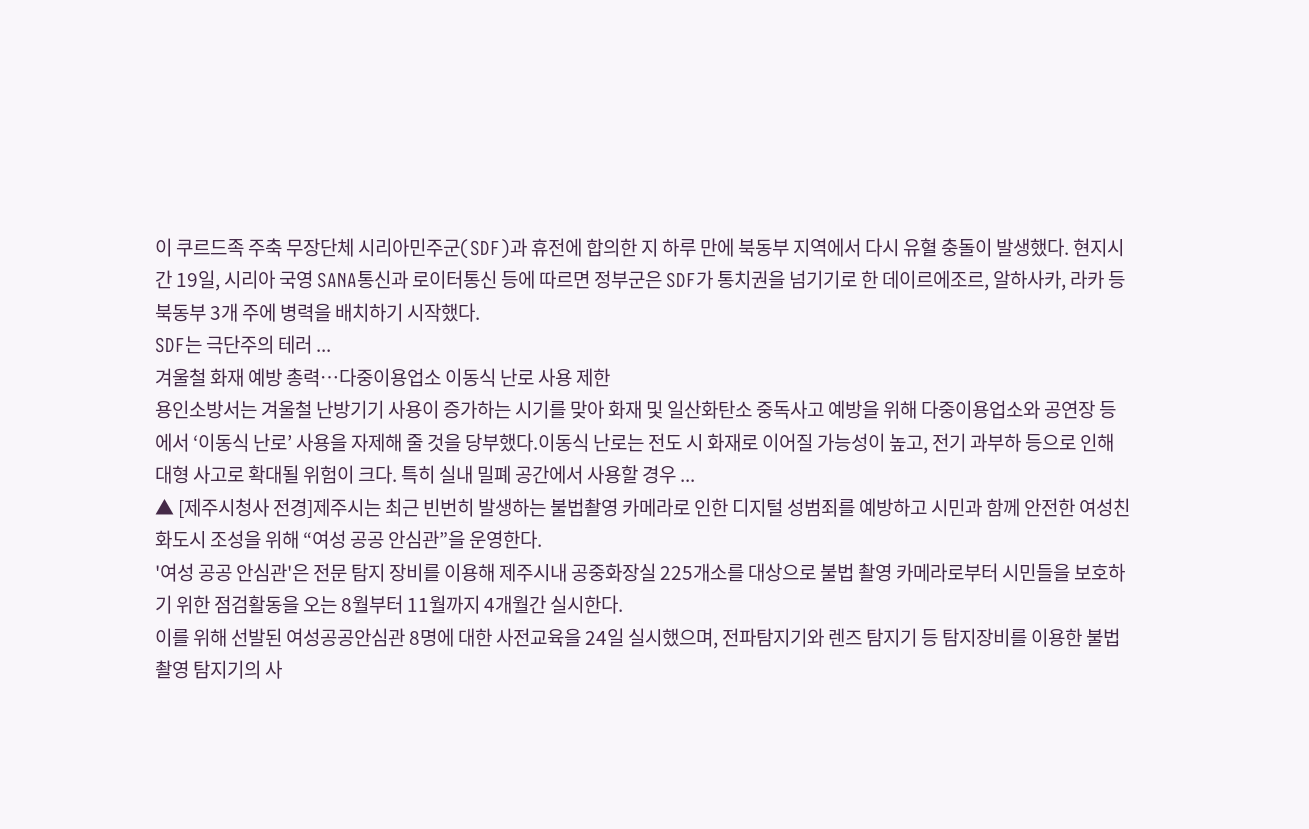이 쿠르드족 주축 무장단체 시리아민주군(SDF)과 휴전에 합의한 지 하루 만에 북동부 지역에서 다시 유혈 충돌이 발생했다. 현지시간 19일, 시리아 국영 SANA통신과 로이터통신 등에 따르면 정부군은 SDF가 통치권을 넘기기로 한 데이르에조르, 알하사카, 라카 등 북동부 3개 주에 병력을 배치하기 시작했다.
SDF는 극단주의 테러 ...
겨울철 화재 예방 총력…다중이용업소 이동식 난로 사용 제한
용인소방서는 겨울철 난방기기 사용이 증가하는 시기를 맞아 화재 및 일산화탄소 중독사고 예방을 위해 다중이용업소와 공연장 등에서 ‘이동식 난로’ 사용을 자제해 줄 것을 당부했다.이동식 난로는 전도 시 화재로 이어질 가능성이 높고, 전기 과부하 등으로 인해 대형 사고로 확대될 위험이 크다. 특히 실내 밀폐 공간에서 사용할 경우 ...
▲ [제주시청사 전경]제주시는 최근 빈번히 발생하는 불법촬영 카메라로 인한 디지털 성범죄를 예방하고 시민과 함께 안전한 여성친화도시 조성을 위해 “여성 공공 안심관”을 운영한다.
'여성 공공 안심관'은 전문 탐지 장비를 이용해 제주시내 공중화장실 225개소를 대상으로 불법 촬영 카메라로부터 시민들을 보호하기 위한 점검활동을 오는 8월부터 11월까지 4개월간 실시한다.
이를 위해 선발된 여성공공안심관 8명에 대한 사전교육을 24일 실시했으며, 전파탐지기와 렌즈 탐지기 등 탐지장비를 이용한 불법 촬영 탐지기의 사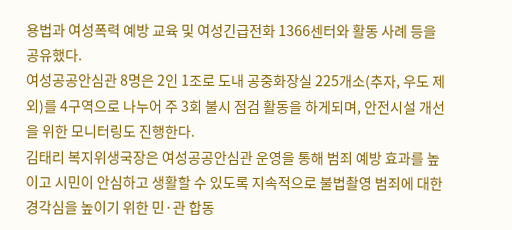용법과 여성폭력 예방 교육 및 여성긴급전화 1366센터와 활동 사례 등을 공유했다.
여성공공안심관 8명은 2인 1조로 도내 공중화장실 225개소(추자, 우도 제외)를 4구역으로 나누어 주 3회 불시 점검 활동을 하게되며, 안전시설 개선을 위한 모니터링도 진행한다.
김태리 복지위생국장은 여성공공안심관 운영을 통해 범죄 예방 효과를 높이고 시민이 안심하고 생활할 수 있도록 지속적으로 불법촬영 범죄에 대한 경각심을 높이기 위한 민·관 합동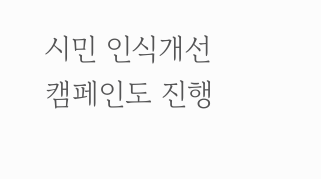시민 인식개선 캠페인도 진행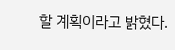할 계획이라고 밝혔다.